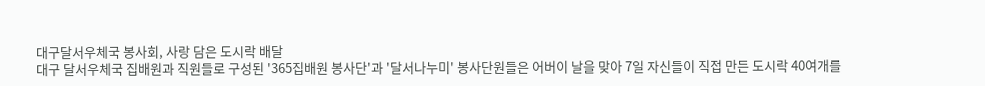대구달서우체국 봉사회, 사랑 담은 도시락 배달
대구 달서우체국 집배원과 직원들로 구성된 '365집배원 봉사단'과 '달서나누미' 봉사단원들은 어버이 날을 맞아 7일 자신들이 직접 만든 도시락 40여개를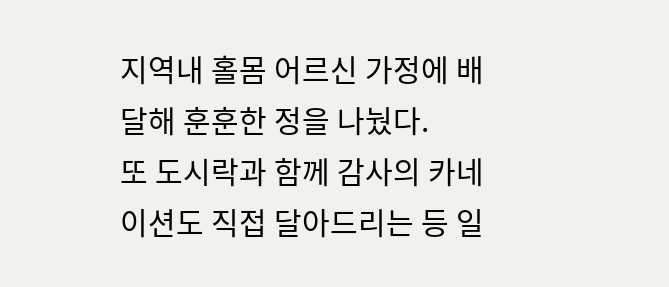지역내 홀몸 어르신 가정에 배달해 훈훈한 정을 나눴다.
또 도시락과 함께 감사의 카네이션도 직접 달아드리는 등 일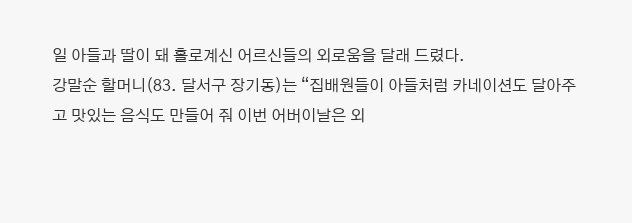일 아들과 딸이 돼 홀로계신 어르신들의 외로움을 달래 드렸다.
강말순 할머니(83. 달서구 장기동)는 “집배원들이 아들처럼 카네이션도 달아주고 맛있는 음식도 만들어 줘 이번 어버이날은 외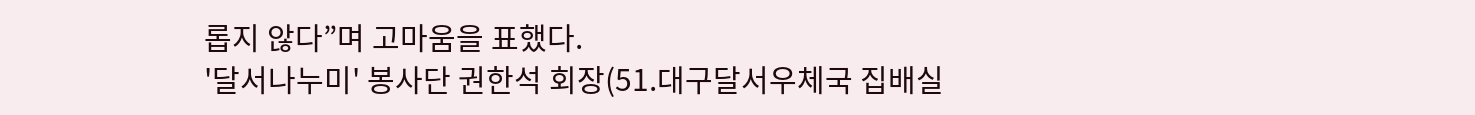롭지 않다”며 고마움을 표했다.
'달서나누미' 봉사단 권한석 회장(51.대구달서우체국 집배실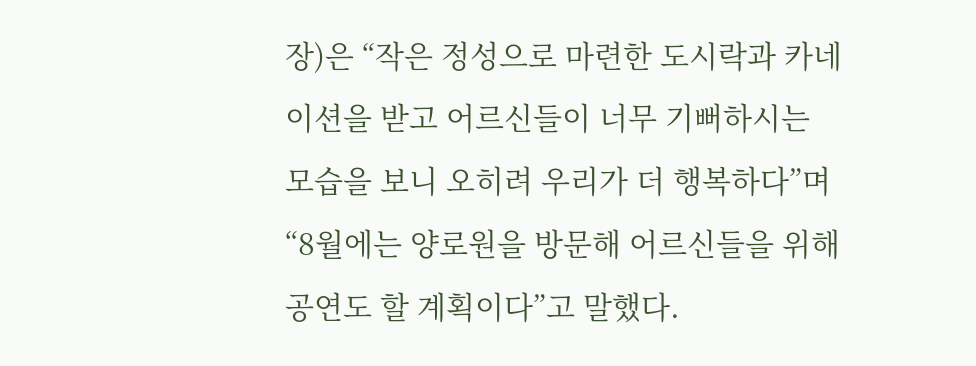장)은 “작은 정성으로 마련한 도시락과 카네이션을 받고 어르신들이 너무 기뻐하시는 모습을 보니 오히려 우리가 더 행복하다”며 “8월에는 양로원을 방문해 어르신들을 위해 공연도 할 계획이다”고 말했다.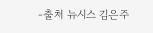-출처 뉴시스 김은주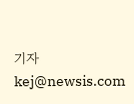기자 kej@newsis.com